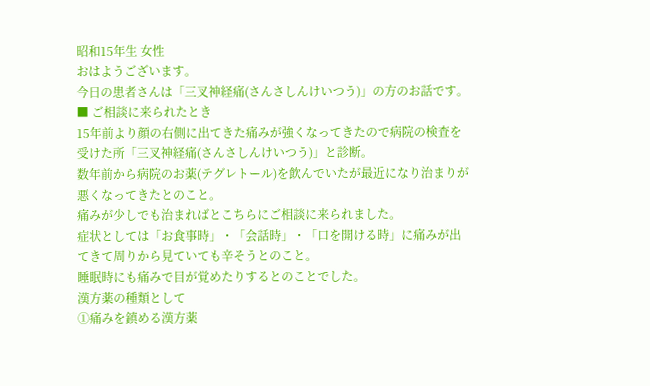昭和15年生 女性
おはようございます。
今日の患者さんは「三叉神経痛(さんさしんけいつう)」の方のお話です。
■ ご相談に来られたとき
15年前より顔の右側に出てきた痛みが強くなってきたので病院の検査を受けた所「三叉神経痛(さんさしんけいつう)」と診断。
数年前から病院のお薬(テグレトール)を飲んでいたが最近になり治まりが悪くなってきたとのこと。
痛みが少しでも治まればとこちらにご相談に来られました。
症状としては「お食事時」・「会話時」・「口を開ける時」に痛みが出てきて周りから見ていても辛そうとのこと。
睡眠時にも痛みで目が覚めたりするとのことでした。
漢方薬の種類として
①痛みを鎮める漢方薬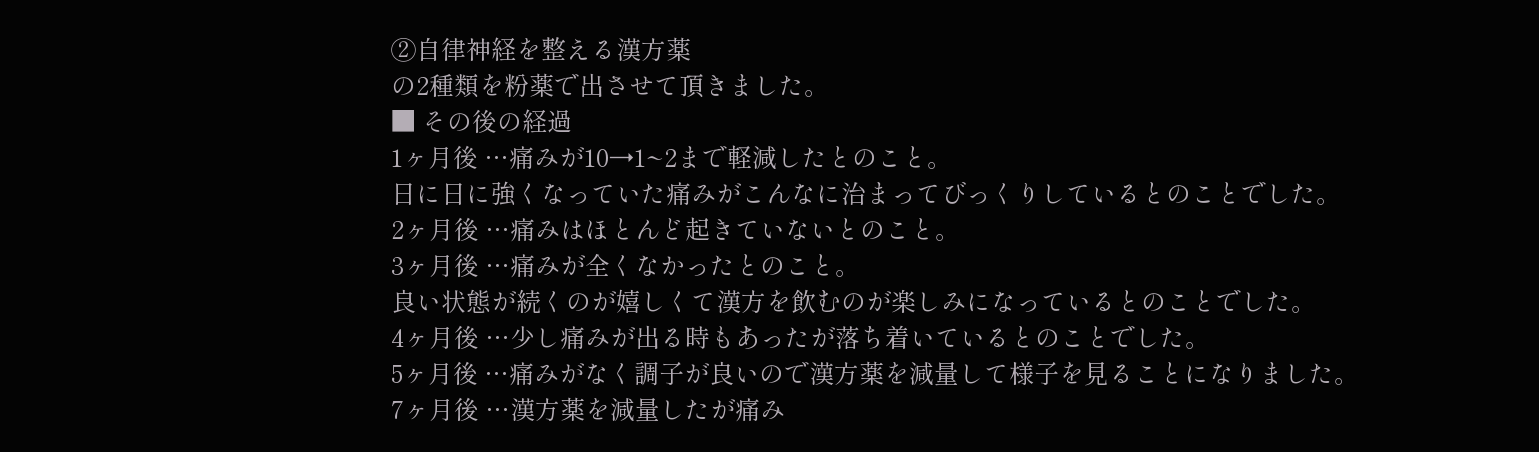②自律神経を整える漢方薬
の2種類を粉薬で出させて頂きました。
■ その後の経過
1ヶ月後 …痛みが10→1~2まで軽減したとのこと。
日に日に強くなっていた痛みがこんなに治まってびっくりしているとのことでした。
2ヶ月後 …痛みはほとんど起きていないとのこと。
3ヶ月後 …痛みが全くなかったとのこと。
良い状態が続くのが嬉しくて漢方を飲むのが楽しみになっているとのことでした。
4ヶ月後 …少し痛みが出る時もあったが落ち着いているとのことでした。
5ヶ月後 …痛みがなく調子が良いので漢方薬を減量して様子を見ることになりました。
7ヶ月後 …漢方薬を減量したが痛み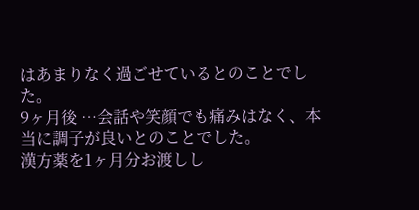はあまりなく過ごせているとのことでした。
9ヶ月後 …会話や笑顔でも痛みはなく、本当に調子が良いとのことでした。
漢方薬を1ヶ月分お渡しし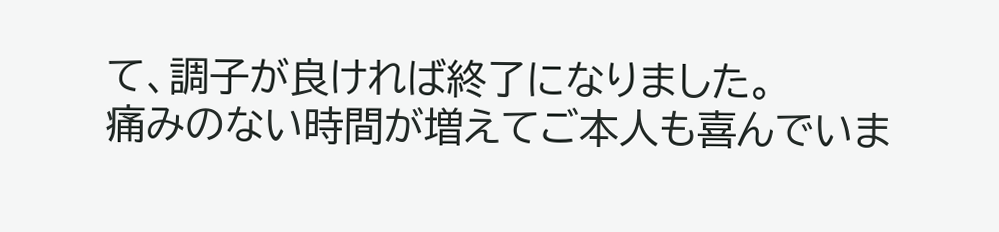て、調子が良ければ終了になりました。
痛みのない時間が増えてご本人も喜んでいま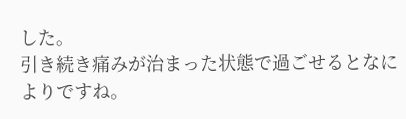した。
引き続き痛みが治まった状態で過ごせるとなによりですね。